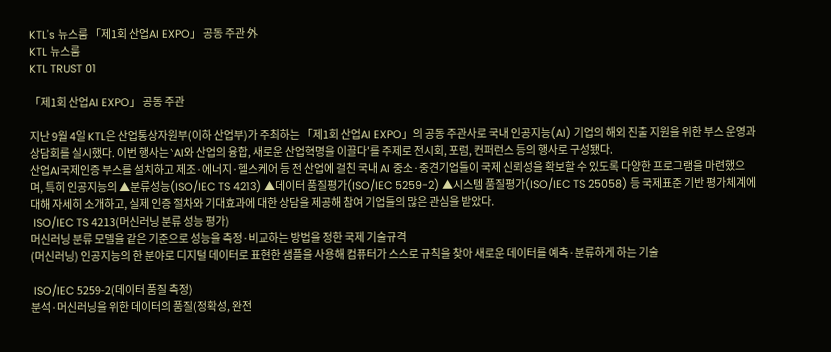KTL's 뉴스룸 「제1회 산업AI EXPO」 공동 주관 外
KTL 뉴스룸
KTL TRUST 01

「제1회 산업AI EXPO」 공동 주관

지난 9월 4일 KTL은 산업통상자원부(이하 산업부)가 주최하는 「제1회 산업AI EXPO」의 공동 주관사로 국내 인공지능(AI) 기업의 해외 진출 지원을 위한 부스 운영과 상담회를 실시했다. 이번 행사는 ‵AI와 산업의 융합, 새로운 산업혁명을 이끌다′를 주제로 전시회, 포럼, 컨퍼런스 등의 행사로 구성됐다.
산업AI국제인증 부스를 설치하고 제조·에너지·헬스케어 등 전 산업에 걸친 국내 AI 중소·중견기업들이 국제 신뢰성을 확보할 수 있도록 다양한 프로그램을 마련했으며, 특히 인공지능의 ▲분류성능(ISO/IEC TS 4213) ▲데이터 품질평가(ISO/IEC 5259-2) ▲시스템 품질평가(ISO/IEC TS 25058) 등 국제표준 기반 평가체계에 대해 자세히 소개하고, 실제 인증 절차와 기대효과에 대한 상담을 제공해 참여 기업들의 많은 관심을 받았다.
 ISO/IEC TS 4213(머신러닝 분류 성능 평가)
머신러닝 분류 모델을 같은 기준으로 성능을 측정·비교하는 방법을 정한 국제 기술규격
(머신러닝) 인공지능의 한 분야로 디지털 데이터로 표현한 샘플을 사용해 컴퓨터가 스스로 규칙을 찾아 새로운 데이터를 예측·분류하게 하는 기술

 ISO/IEC 5259-2(데이터 품질 측정)
분석·머신러닝을 위한 데이터의 품질(정확성, 완전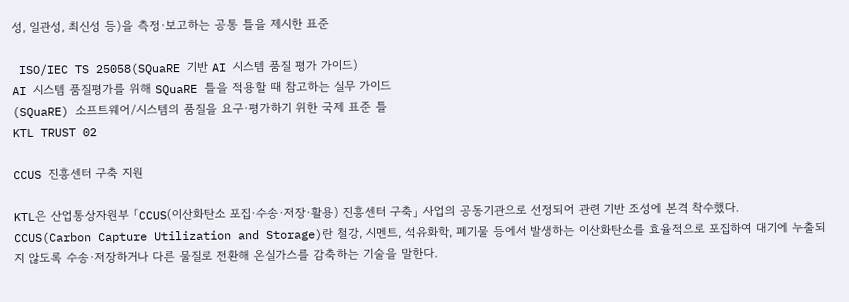성, 일관성, 최신성 등)을 측정·보고하는 공통 틀을 제시한 표준

 ISO/IEC TS 25058(SQuaRE 기반 AI 시스템 품질 평가 가이드)
AI 시스템 품질평가를 위해 SQuaRE 틀을 적용할 때 참고하는 실무 가이드
(SQuaRE) 소프트웨어/시스템의 품질을 요구·평가하기 위한 국제 표준 틀
KTL TRUST 02

CCUS 진흥센터 구축 지원

KTL은 산업통상자원부 「CCUS(이산화탄소 포집·수송·저장·활용) 진흥센터 구축」 사업의 공동기관으로 선정되어 관련 기반 조성에 본격 착수했다.
CCUS(Carbon Capture Utilization and Storage)란 철강, 시멘트, 석유화학, 폐기물 등에서 발생하는 이산화탄소를 효율적으로 포집하여 대기에 누출되지 않도록 수송·저장하거나 다른 물질로 전환해 온실가스를 감축하는 기술을 말한다.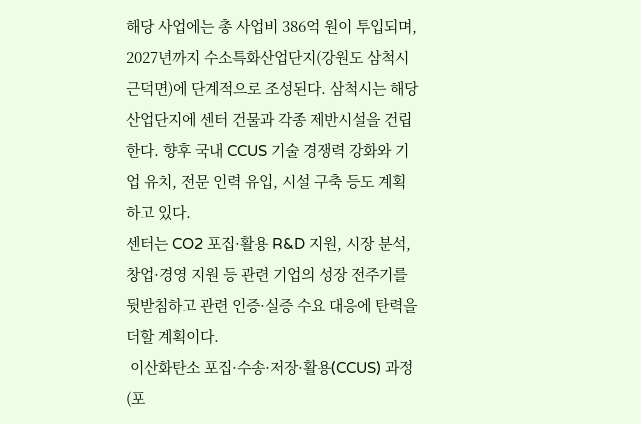해당 사업에는 총 사업비 386억 원이 투입되며, 2027년까지 수소특화산업단지(강원도 삼척시 근덕면)에 단계적으로 조성된다. 삼척시는 해당 산업단지에 센터 건물과 각종 제반시설을 건립한다. 향후 국내 CCUS 기술 경쟁력 강화와 기업 유치, 전문 인력 유입, 시설 구축 등도 계획하고 있다.
센터는 CO2 포집·활용 R&D 지원, 시장 분석, 창업·경영 지원 등 관련 기업의 성장 전주기를 뒷받침하고 관련 인증·실증 수요 대응에 탄력을 더할 계획이다.
 이산화탄소 포집·수송·저장·활용(CCUS) 과정
(포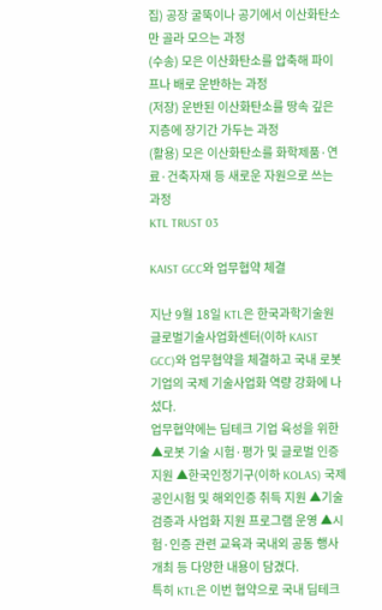집) 공장 굴뚝이나 공기에서 이산화탄소만 골라 모으는 과정
(수송) 모은 이산화탄소를 압축해 파이프나 배로 운반하는 과정
(저장) 운반된 이산화탄소를 땅속 깊은 지층에 장기간 가두는 과정
(활용) 모은 이산화탄소를 화학제품·연료·건축자재 등 새로운 자원으로 쓰는 과정
KTL TRUST 03

KAIST GCC와 업무협약 체결

지난 9월 18일 KTL은 한국과학기술원 글로벌기술사업화센터(이하 KAIST GCC)와 업무협약을 체결하고 국내 로봇기업의 국제 기술사업화 역량 강화에 나섰다.
업무협약에는 딥테크 기업 육성을 위한 ▲로봇 기술 시험·평가 및 글로벌 인증 지원 ▲한국인정기구(이하 KOLAS) 국제공인시험 및 해외인증 취득 지원 ▲기술 검증과 사업화 지원 프로그램 운영 ▲시험·인증 관련 교육과 국내외 공동 행사 개최 등 다양한 내용이 담겼다.
특히 KTL은 이번 협약으로 국내 딥테크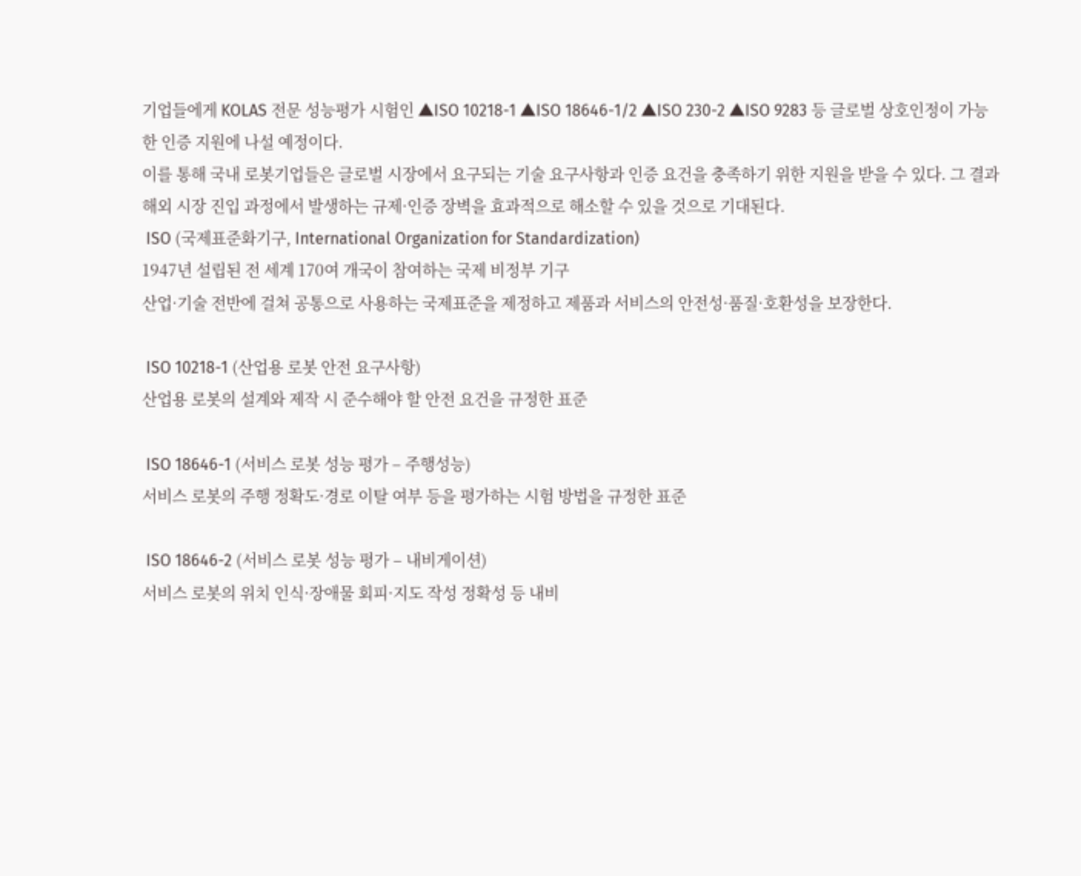기업들에게 KOLAS 전문 성능평가 시험인 ▲ISO 10218-1 ▲ISO 18646-1/2 ▲ISO 230-2 ▲ISO 9283 등 글로벌 상호인정이 가능한 인증 지원에 나설 예정이다.
이를 통해 국내 로봇기업들은 글로벌 시장에서 요구되는 기술 요구사항과 인증 요건을 충족하기 위한 지원을 받을 수 있다. 그 결과 해외 시장 진입 과정에서 발생하는 규제·인증 장벽을 효과적으로 해소할 수 있을 것으로 기대된다.
 ISO (국제표준화기구, International Organization for Standardization)
1947년 설립된 전 세계 170여 개국이 참여하는 국제 비정부 기구
산업·기술 전반에 걸쳐 공통으로 사용하는 국제표준을 제정하고 제품과 서비스의 안전성·품질·호환성을 보장한다.

 ISO 10218-1 (산업용 로봇 안전 요구사항)
산업용 로봇의 설계와 제작 시 준수해야 할 안전 요건을 규정한 표준

 ISO 18646-1 (서비스 로봇 성능 평가 – 주행성능)
서비스 로봇의 주행 정확도·경로 이탈 여부 등을 평가하는 시험 방법을 규정한 표준

 ISO 18646-2 (서비스 로봇 성능 평가 – 내비게이션)
서비스 로봇의 위치 인식·장애물 회피·지도 작성 정확성 등 내비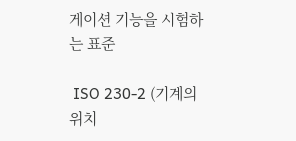게이션 기능을 시험하는 표준

 ISO 230-2 (기계의 위치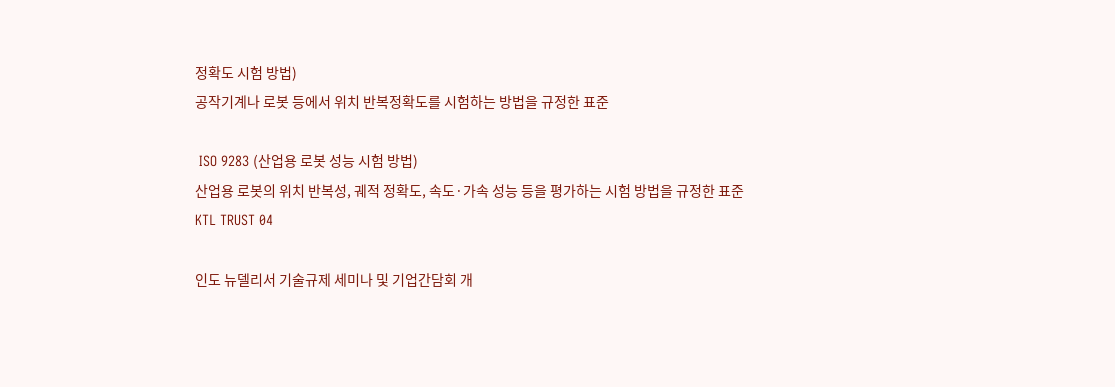정확도 시험 방법)
공작기계나 로봇 등에서 위치 반복정확도를 시험하는 방법을 규정한 표준

 ISO 9283 (산업용 로봇 성능 시험 방법)
산업용 로봇의 위치 반복성, 궤적 정확도, 속도·가속 성능 등을 평가하는 시험 방법을 규정한 표준
KTL TRUST 04

인도 뉴델리서 기술규제 세미나 및 기업간담회 개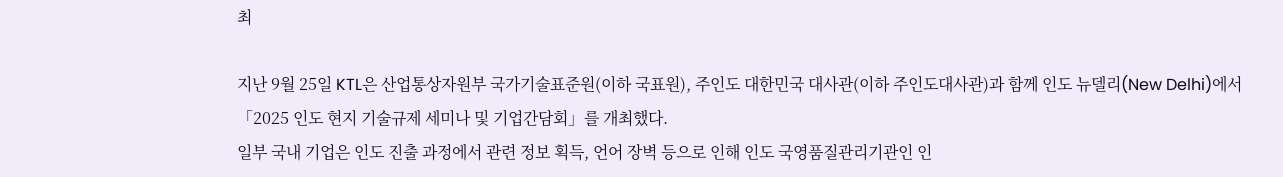최

지난 9월 25일 KTL은 산업통상자원부 국가기술표준원(이하 국표원), 주인도 대한민국 대사관(이하 주인도대사관)과 함께 인도 뉴델리(New Delhi)에서 「2025 인도 현지 기술규제 세미나 및 기업간담회」를 개최했다.
일부 국내 기업은 인도 진출 과정에서 관련 정보 획득, 언어 장벽 등으로 인해 인도 국영품질관리기관인 인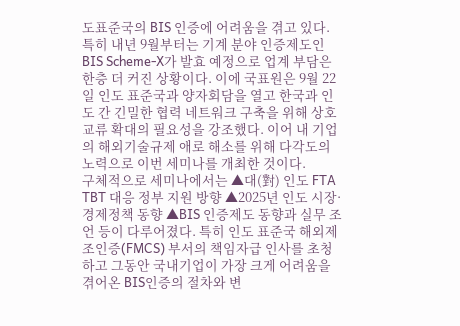도표준국의 BIS 인증에 어려움을 겪고 있다. 특히 내년 9월부터는 기계 분야 인증제도인 BIS Scheme-X가 발효 예정으로 업계 부담은 한층 더 커진 상황이다. 이에 국표원은 9월 22일 인도 표준국과 양자회담을 열고 한국과 인도 간 긴밀한 협력 네트워크 구축을 위해 상호 교류 확대의 필요성을 강조했다. 이어 내 기업의 해외기술규제 애로 해소를 위해 다각도의 노력으로 이번 세미나를 개최한 것이다.
구체적으로 세미나에서는 ▲대(對) 인도 FTA TBT 대응 정부 지원 방향 ▲2025년 인도 시장·경제정책 동향 ▲BIS 인증제도 동향과 실무 조언 등이 다루어졌다. 특히 인도 표준국 해외제조인증(FMCS) 부서의 책임자급 인사를 초청하고 그동안 국내기업이 가장 크게 어려움을 겪어온 BIS인증의 절차와 변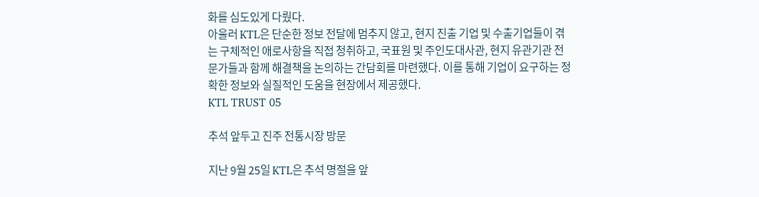화를 심도있게 다뤘다.
아울러 KTL은 단순한 정보 전달에 멈추지 않고, 현지 진출 기업 및 수출기업들이 겪는 구체적인 애로사항을 직접 청취하고, 국표원 및 주인도대사관, 현지 유관기관 전문가들과 함께 해결책을 논의하는 간담회를 마련했다. 이를 통해 기업이 요구하는 정확한 정보와 실질적인 도움을 현장에서 제공했다.
KTL TRUST 05

추석 앞두고 진주 전통시장 방문

지난 9월 25일 KTL은 추석 명절을 앞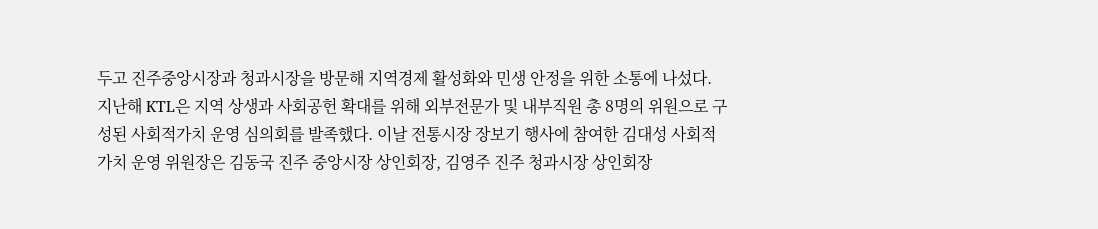두고 진주중앙시장과 청과시장을 방문해 지역경제 활성화와 민생 안정을 위한 소통에 나섰다. 지난해 KTL은 지역 상생과 사회공헌 확대를 위해 외부전문가 및 내부직원 총 8명의 위원으로 구성된 사회적가치 운영 심의회를 발족했다. 이날 전통시장 장보기 행사에 참여한 김대성 사회적가치 운영 위원장은 김동국 진주 중앙시장 상인회장, 김영주 진주 청과시장 상인회장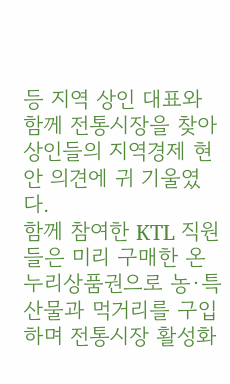등 지역 상인 대표와 함께 전통시장을 찾아 상인들의 지역경제 현안 의견에 귀 기울였다.
함께 참여한 KTL 직원들은 미리 구매한 온누리상품권으로 농·특산물과 먹거리를 구입하며 전통시장 활성화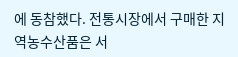에 동참했다. 전통시장에서 구매한 지역농수산품은 서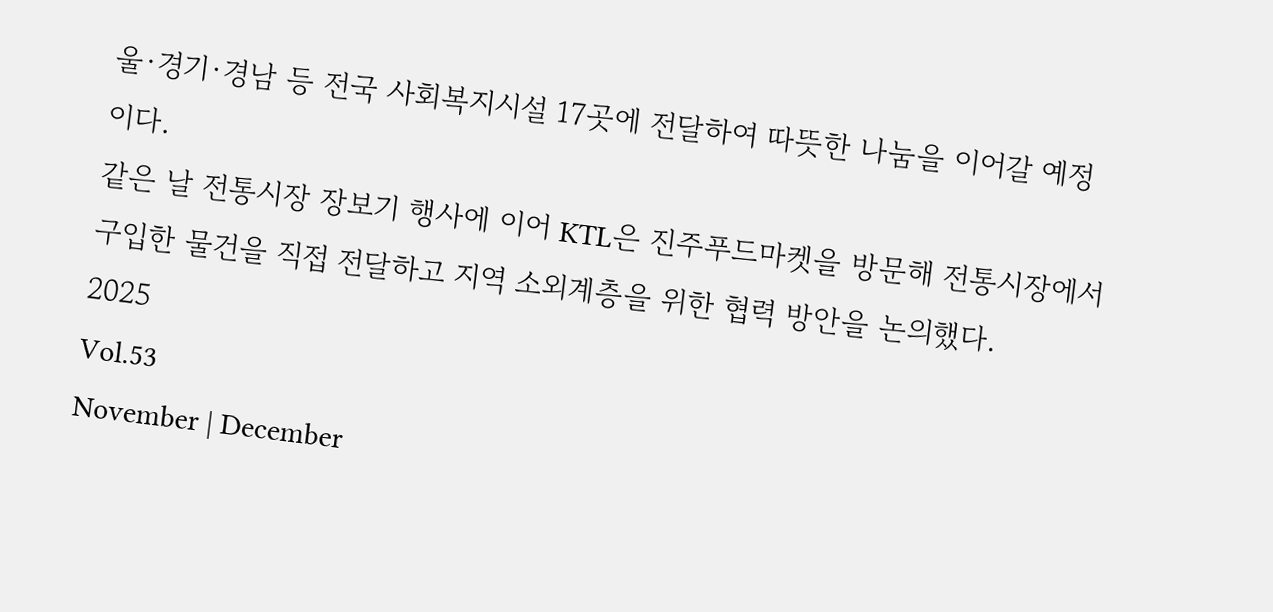울·경기·경남 등 전국 사회복지시설 17곳에 전달하여 따뜻한 나눔을 이어갈 예정이다.
같은 날 전통시장 장보기 행사에 이어 KTL은 진주푸드마켓을 방문해 전통시장에서 구입한 물건을 직접 전달하고 지역 소외계층을 위한 협력 방안을 논의했다.
2025
Vol.53
November | December